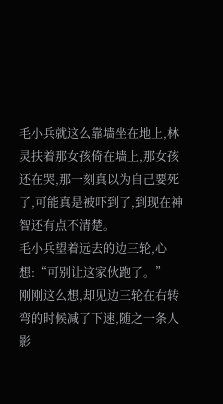毛小兵就这么靠墙坐在地上,林灵扶着那女孩倚在墙上,那女孩还在哭,那一刻真以为自己要死了,可能真是被吓到了,到现在神智还有点不清楚。
毛小兵望着远去的边三轮,心想:“可别让这家伙跑了。”
刚刚这么想,却见边三轮在右转弯的时候减了下速,随之一条人影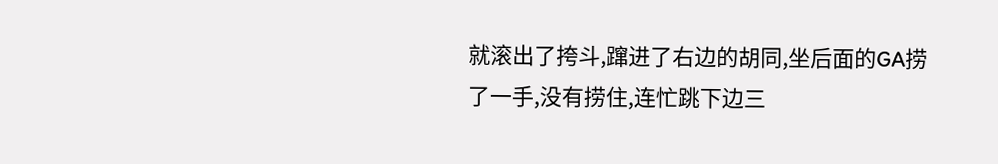就滚出了挎斗,蹿进了右边的胡同,坐后面的GA捞了一手,没有捞住,连忙跳下边三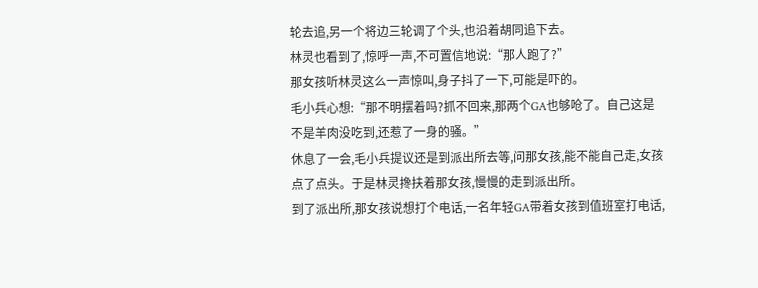轮去追,另一个将边三轮调了个头,也沿着胡同追下去。
林灵也看到了,惊呼一声,不可置信地说:“那人跑了?”
那女孩听林灵这么一声惊叫,身子抖了一下,可能是吓的。
毛小兵心想:“那不明摆着吗?抓不回来,那两个GA也够呛了。自己这是不是羊肉没吃到,还惹了一身的骚。”
休息了一会,毛小兵提议还是到派出所去等,问那女孩,能不能自己走,女孩点了点头。于是林灵搀扶着那女孩,慢慢的走到派出所。
到了派出所,那女孩说想打个电话,一名年轻GA带着女孩到值班室打电话,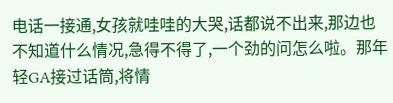电话一接通,女孩就哇哇的大哭,话都说不出来,那边也不知道什么情况,急得不得了,一个劲的问怎么啦。那年轻GA接过话筒,将情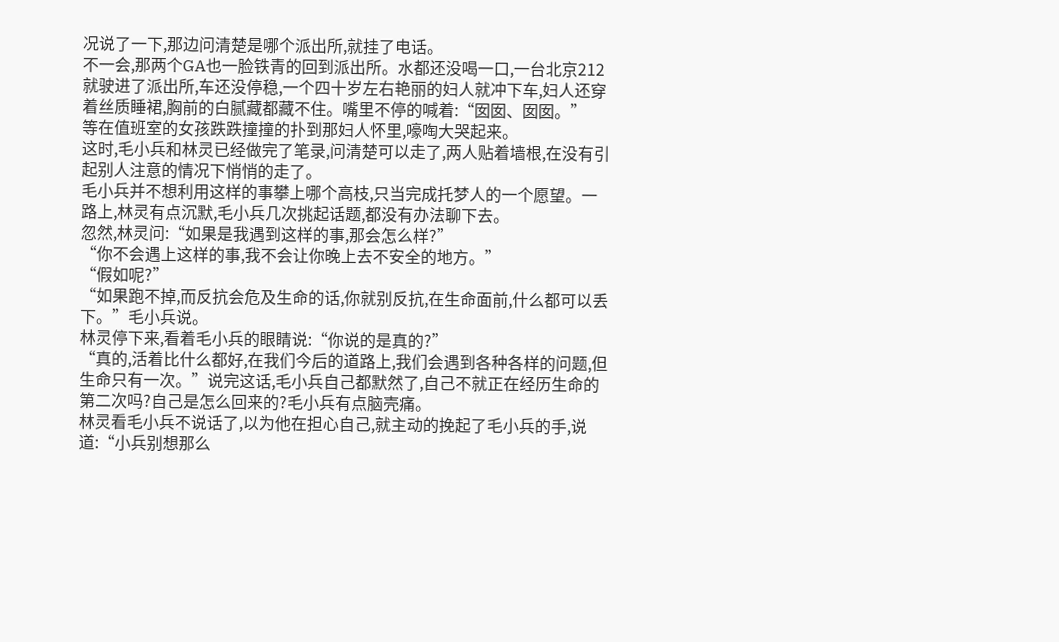况说了一下,那边问清楚是哪个派出所,就挂了电话。
不一会,那两个GA也一脸铁青的回到派出所。水都还没喝一口,一台北京212就驶进了派出所,车还没停稳,一个四十岁左右艳丽的妇人就冲下车,妇人还穿着丝质睡裙,胸前的白腻藏都藏不住。嘴里不停的喊着:“囡囡、囡囡。”
等在值班室的女孩跌跌撞撞的扑到那妇人怀里,嚎啕大哭起来。
这时,毛小兵和林灵已经做完了笔录,问清楚可以走了,两人贴着墙根,在没有引起别人注意的情况下悄悄的走了。
毛小兵并不想利用这样的事攀上哪个高枝,只当完成托梦人的一个愿望。一路上,林灵有点沉默,毛小兵几次挑起话题,都没有办法聊下去。
忽然,林灵问:“如果是我遇到这样的事,那会怎么样?”
“你不会遇上这样的事,我不会让你晚上去不安全的地方。”
“假如呢?”
“如果跑不掉,而反抗会危及生命的话,你就别反抗,在生命面前,什么都可以丢下。”毛小兵说。
林灵停下来,看着毛小兵的眼睛说:“你说的是真的?”
“真的,活着比什么都好,在我们今后的道路上,我们会遇到各种各样的问题,但生命只有一次。”说完这话,毛小兵自己都默然了,自己不就正在经历生命的第二次吗?自己是怎么回来的?毛小兵有点脑壳痛。
林灵看毛小兵不说话了,以为他在担心自己,就主动的挽起了毛小兵的手,说道:“小兵别想那么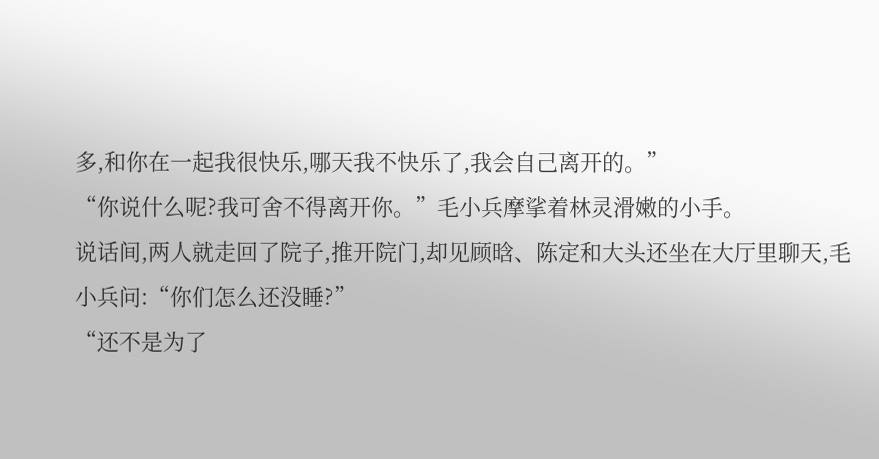多,和你在一起我很快乐,哪天我不快乐了,我会自己离开的。”
“你说什么呢?我可舍不得离开你。”毛小兵摩挲着林灵滑嫩的小手。
说话间,两人就走回了院子,推开院门,却见顾晗、陈定和大头还坐在大厅里聊天,毛小兵问:“你们怎么还没睡?”
“还不是为了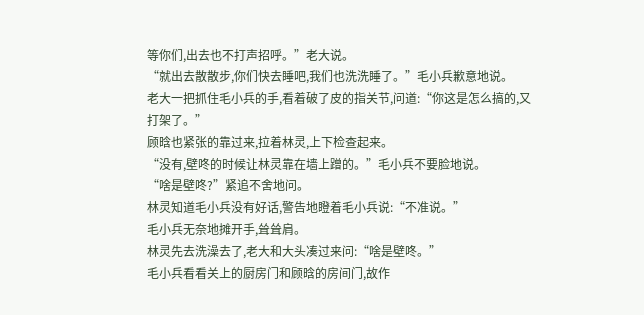等你们,出去也不打声招呼。”老大说。
“就出去散散步,你们快去睡吧,我们也洗洗睡了。”毛小兵歉意地说。
老大一把抓住毛小兵的手,看着破了皮的指关节,问道:“你这是怎么搞的,又打架了。”
顾晗也紧张的靠过来,拉着林灵,上下检查起来。
“没有,壁咚的时候让林灵靠在墙上蹭的。”毛小兵不要脸地说。
“啥是壁咚?”紧追不舍地问。
林灵知道毛小兵没有好话,警告地瞪着毛小兵说:“不准说。”
毛小兵无奈地摊开手,耸耸肩。
林灵先去洗澡去了,老大和大头凑过来问:“啥是壁咚。”
毛小兵看看关上的厨房门和顾晗的房间门,故作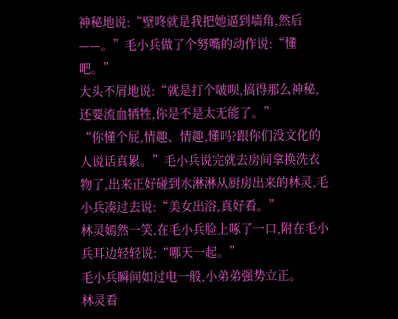神秘地说:“壁咚就是我把她逼到墙角,然后——。”毛小兵做了个努嘴的动作说:“懂吧。”
大头不屑地说:“就是打个啵呗,搞得那么神秘,还要流血牺牲,你是不是太无能了。”
“你懂个屁,情趣、情趣,懂吗?跟你们没文化的人说话真累。”毛小兵说完就去房间拿换洗衣物了,出来正好碰到水淋淋从厨房出来的林灵,毛小兵凑过去说:“美女出浴,真好看。”
林灵嫣然一笑,在毛小兵脸上啄了一口,附在毛小兵耳边轻轻说:“哪天一起。”
毛小兵瞬间如过电一般,小弟弟强势立正。
林灵看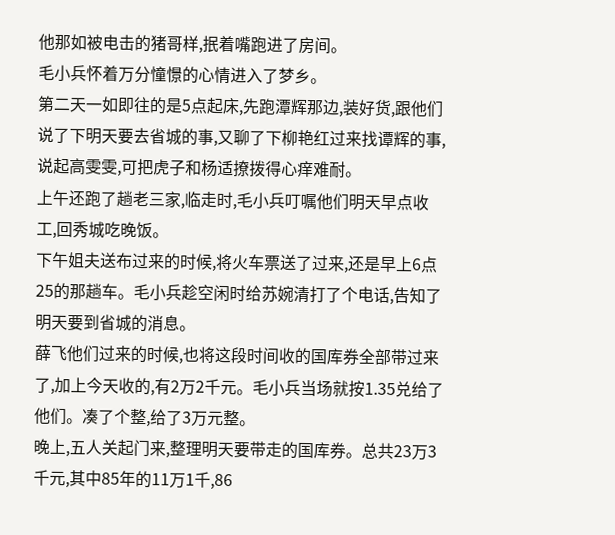他那如被电击的猪哥样,抿着嘴跑进了房间。
毛小兵怀着万分憧憬的心情进入了梦乡。
第二天一如即往的是5点起床,先跑潭辉那边,装好货,跟他们说了下明天要去省城的事,又聊了下柳艳红过来找谭辉的事,说起高雯雯,可把虎子和杨适撩拨得心痒难耐。
上午还跑了趟老三家,临走时,毛小兵叮嘱他们明天早点收工,回秀城吃晚饭。
下午姐夫送布过来的时候,将火车票送了过来,还是早上6点25的那趟车。毛小兵趁空闲时给苏婉清打了个电话,告知了明天要到省城的消息。
薛飞他们过来的时候,也将这段时间收的国库券全部带过来了,加上今天收的,有2万2千元。毛小兵当场就按1.35兑给了他们。凑了个整,给了3万元整。
晚上,五人关起门来,整理明天要带走的国库券。总共23万3千元,其中85年的11万1千,86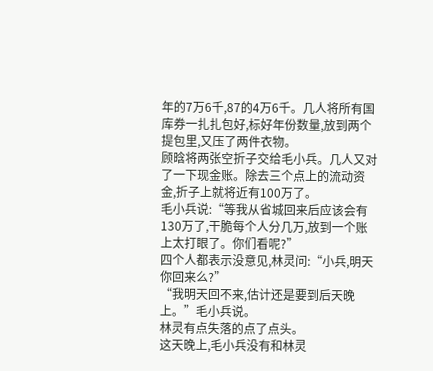年的7万6千,87的4万6千。几人将所有国库券一扎扎包好,标好年份数量,放到两个提包里,又压了两件衣物。
顾晗将两张空折子交给毛小兵。几人又对了一下现金账。除去三个点上的流动资金,折子上就将近有100万了。
毛小兵说:“等我从省城回来后应该会有130万了,干脆每个人分几万,放到一个账上太打眼了。你们看呢?”
四个人都表示没意见,林灵问:“小兵,明天你回来么?”
“我明天回不来,估计还是要到后天晚上。”毛小兵说。
林灵有点失落的点了点头。
这天晚上,毛小兵没有和林灵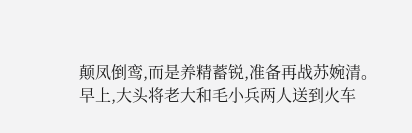颠凤倒鸾,而是养精蓄锐,准备再战苏婉清。
早上,大头将老大和毛小兵两人送到火车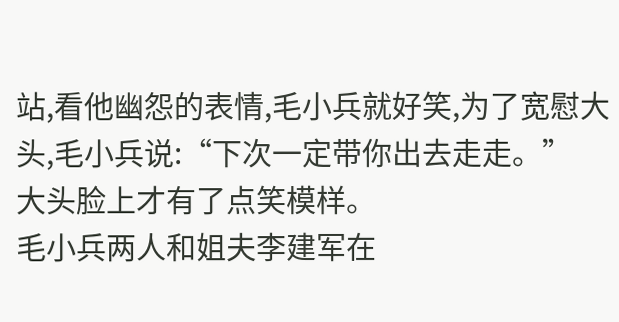站,看他幽怨的表情,毛小兵就好笑,为了宽慰大头,毛小兵说:“下次一定带你出去走走。”
大头脸上才有了点笑模样。
毛小兵两人和姐夫李建军在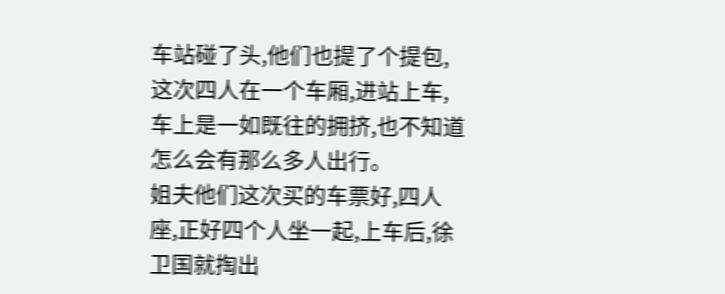车站碰了头,他们也提了个提包,这次四人在一个车厢,进站上车,车上是一如既往的拥挤,也不知道怎么会有那么多人出行。
姐夫他们这次买的车票好,四人座,正好四个人坐一起,上车后,徐卫国就掏出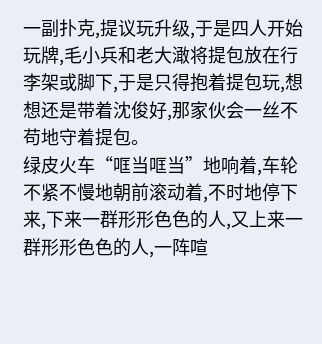一副扑克,提议玩升级,于是四人开始玩牌,毛小兵和老大澉将提包放在行李架或脚下,于是只得抱着提包玩,想想还是带着沈俊好,那家伙会一丝不苟地守着提包。
绿皮火车“哐当哐当”地响着,车轮不紧不慢地朝前滚动着,不时地停下来,下来一群形形色色的人,又上来一群形形色色的人,一阵喧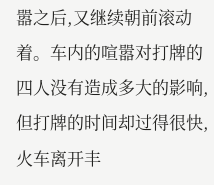嚣之后,又继续朝前滚动着。车内的喧嚣对打牌的四人没有造成多大的影响,
但打牌的时间却过得很快,火车离开丰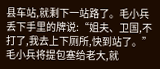县车站,就剩下一站路了。毛小兵丢下手里的牌说:“姐夫、卫国,不打了,我去上下厕所,快到站了。”
毛小兵将提包塞给老大,就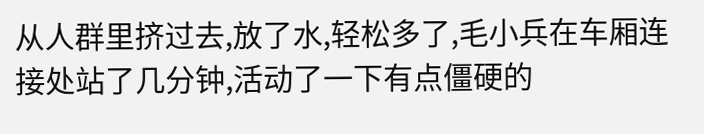从人群里挤过去,放了水,轻松多了,毛小兵在车厢连接处站了几分钟,活动了一下有点僵硬的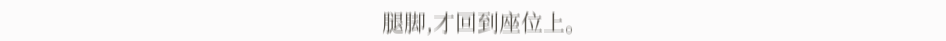腿脚,才回到座位上。